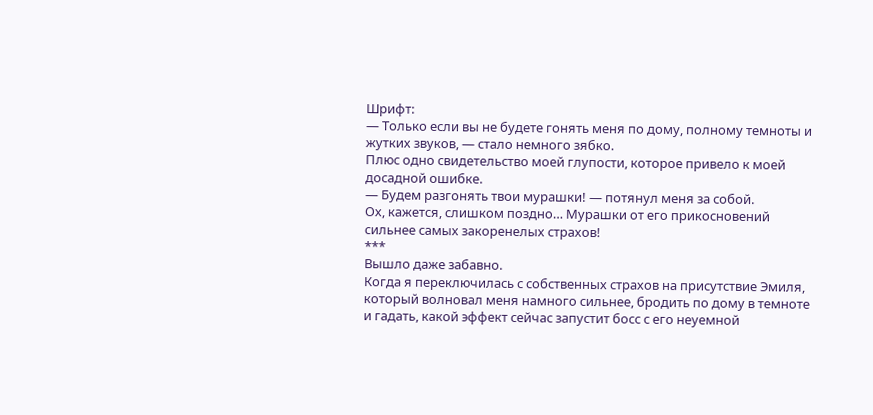Шрифт:
— Только если вы не будете гонять меня по дому, полному темноты и жутких звуков, — стало немного зябко.
Плюс одно свидетельство моей глупости, которое привело к моей досадной ошибке.
— Будем разгонять твои мурашки! — потянул меня за собой.
Ох, кажется, слишком поздно… Мурашки от его прикосновений сильнее самых закоренелых страхов!
***
Вышло даже забавно.
Когда я переключилась с собственных страхов на присутствие Эмиля, который волновал меня намного сильнее, бродить по дому в темноте и гадать, какой эффект сейчас запустит босс с его неуемной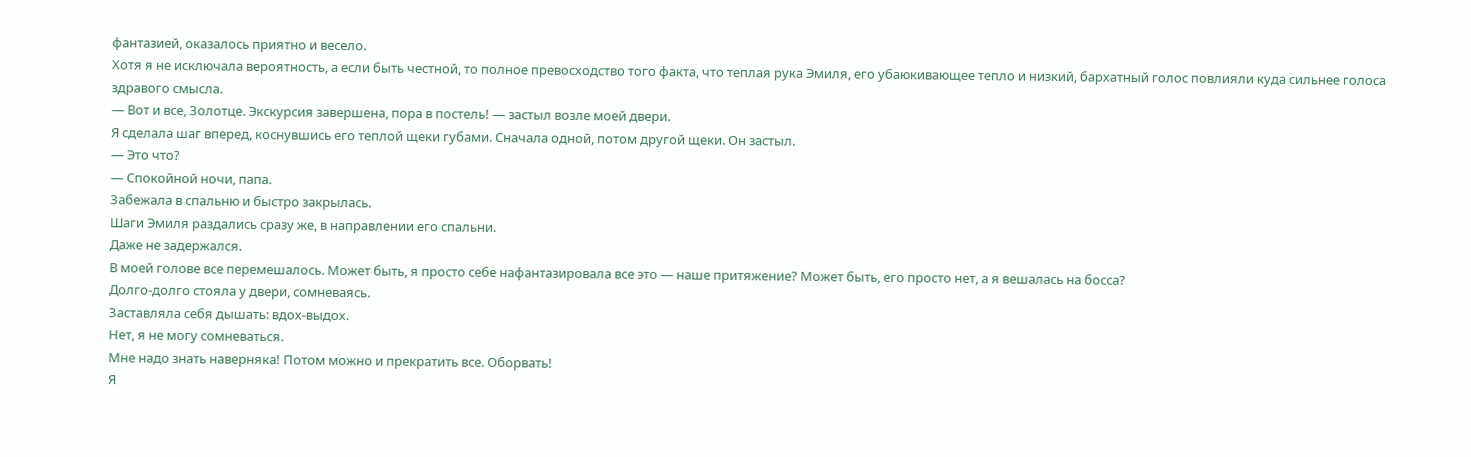фантазией, оказалось приятно и весело.
Хотя я не исключала вероятность, а если быть честной, то полное превосходство того факта, что теплая рука Эмиля, его убаюкивающее тепло и низкий, бархатный голос повлияли куда сильнее голоса здравого смысла.
— Вот и все, Золотце. Экскурсия завершена, пора в постель! — застыл возле моей двери.
Я сделала шаг вперед, коснувшись его теплой щеки губами. Сначала одной, потом другой щеки. Он застыл.
— Это что?
— Спокойной ночи, папа.
Забежала в спальню и быстро закрылась.
Шаги Эмиля раздались сразу же, в направлении его спальни.
Даже не задержался.
В моей голове все перемешалось. Может быть, я просто себе нафантазировала все это — наше притяжение? Может быть, его просто нет, а я вешалась на босса?
Долго-долго стояла у двери, сомневаясь.
Заставляла себя дышать: вдох-выдох.
Нет, я не могу сомневаться.
Мне надо знать наверняка! Потом можно и прекратить все. Оборвать!
Я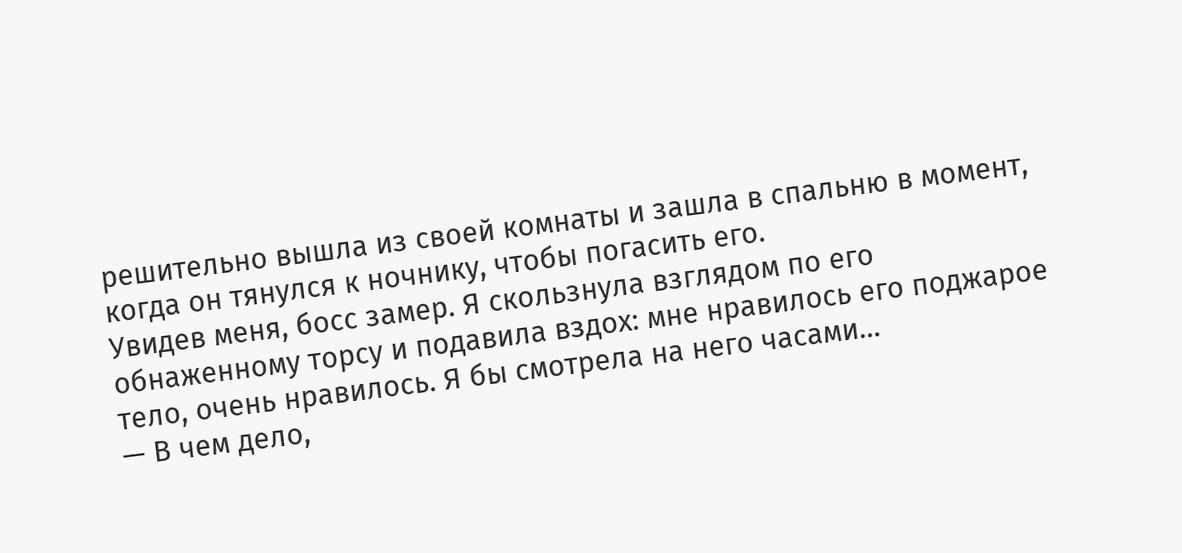решительно вышла из своей комнаты и зашла в спальню в момент, когда он тянулся к ночнику, чтобы погасить его.
Увидев меня, босс замер. Я скользнула взглядом по его обнаженному торсу и подавила вздох: мне нравилось его поджарое тело, очень нравилось. Я бы смотрела на него часами…
— В чем дело,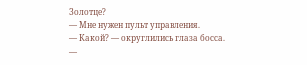Золотце?
— Мне нужен пульт управления.
— Какой? — округлились глаза босса.
—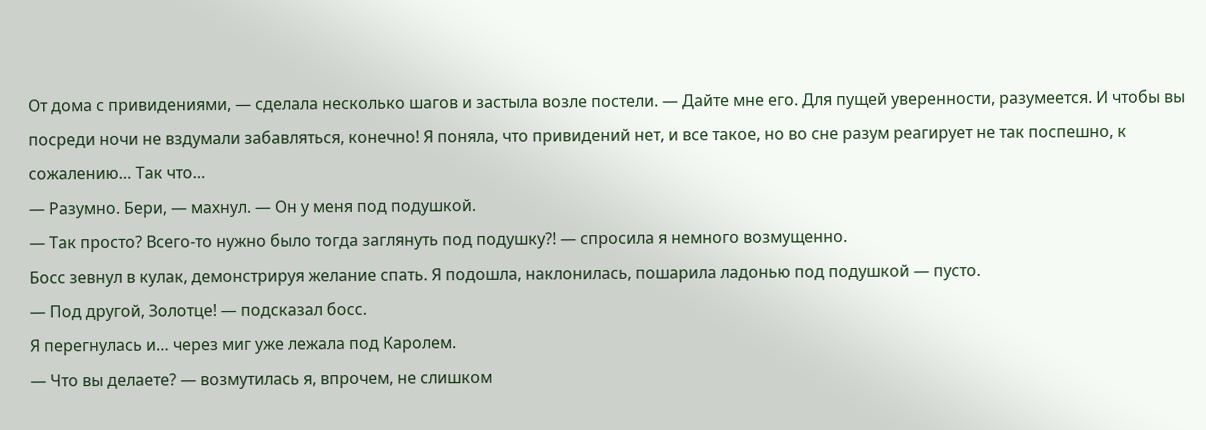От дома с привидениями, — сделала несколько шагов и застыла возле постели. — Дайте мне его. Для пущей уверенности, разумеется. И чтобы вы посреди ночи не вздумали забавляться, конечно! Я поняла, что привидений нет, и все такое, но во сне разум реагирует не так поспешно, к сожалению… Так что…
— Разумно. Бери, — махнул. — Он у меня под подушкой.
— Так просто? Всего-то нужно было тогда заглянуть под подушку?! — спросила я немного возмущенно.
Босс зевнул в кулак, демонстрируя желание спать. Я подошла, наклонилась, пошарила ладонью под подушкой — пусто.
— Под другой, Золотце! — подсказал босс.
Я перегнулась и… через миг уже лежала под Каролем.
— Что вы делаете? — возмутилась я, впрочем, не слишком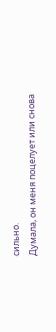сильно.
Думала, он меня поцелует или снова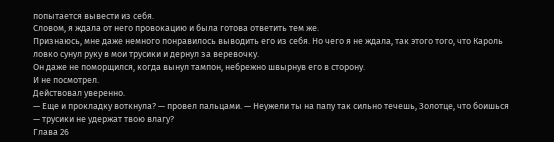попытается вывести из себя.
Словом, я ждала от него провокацию и была готова ответить тем же.
Признаюсь, мне даже немного понравилось выводить его из себя. Но чего я не ждала, так этого того, что Кароль ловко сунул руку в мои трусики и дернул за веревочку.
Он даже не поморщился, когда вынул тампон, небрежно швырнув его в сторону.
И не посмотрел.
Действовал уверенно.
— Еще и прокладку воткнула? — провел пальцами. — Неужели ты на папу так сильно течешь, Золотце, что боишься — трусики не удержат твою влагу?
Глава 26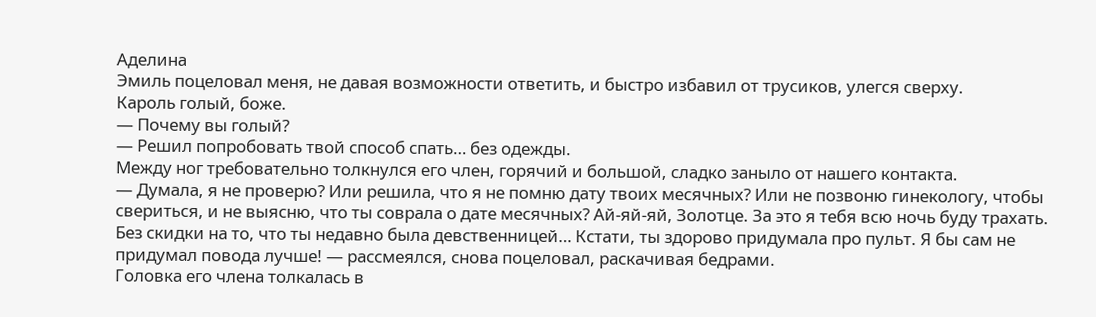Аделина
Эмиль поцеловал меня, не давая возможности ответить, и быстро избавил от трусиков, улегся сверху.
Кароль голый, боже.
— Почему вы голый?
— Решил попробовать твой способ спать… без одежды.
Между ног требовательно толкнулся его член, горячий и большой, сладко заныло от нашего контакта.
— Думала, я не проверю? Или решила, что я не помню дату твоих месячных? Или не позвоню гинекологу, чтобы свериться, и не выясню, что ты соврала о дате месячных? Ай-яй-яй, Золотце. За это я тебя всю ночь буду трахать. Без скидки на то, что ты недавно была девственницей… Кстати, ты здорово придумала про пульт. Я бы сам не придумал повода лучше! — рассмеялся, снова поцеловал, раскачивая бедрами.
Головка его члена толкалась в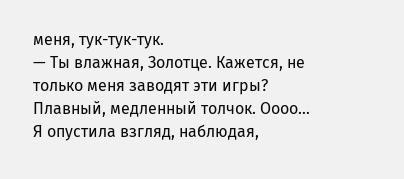меня, тук-тук-тук.
— Ты влажная, Золотце. Кажется, не только меня заводят эти игры?
Плавный, медленный толчок. Оооо…
Я опустила взгляд, наблюдая,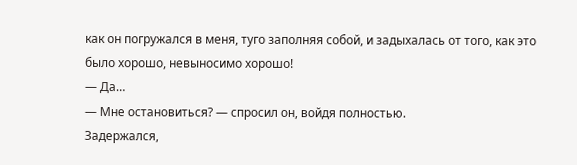как он погружался в меня, туго заполняя собой, и задыхалась от того, как это было хорошо, невыносимо хорошо!
— Да…
— Мне остановиться? — спросил он, войдя полностью.
Задержался,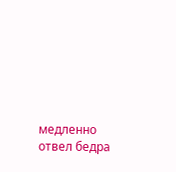медленно отвел бедра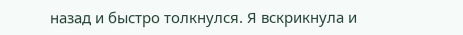назад и быстро толкнулся. Я вскрикнула и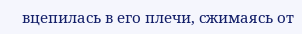вцепилась в его плечи, сжимаясь от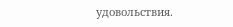удовольствия.